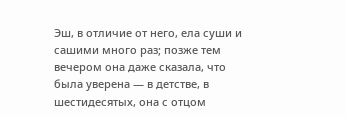Эш, в отличие от него, ела суши и сашими много раз; позже тем вечером она даже сказала, что была уверена — в детстве, в шестидесятых, она с отцом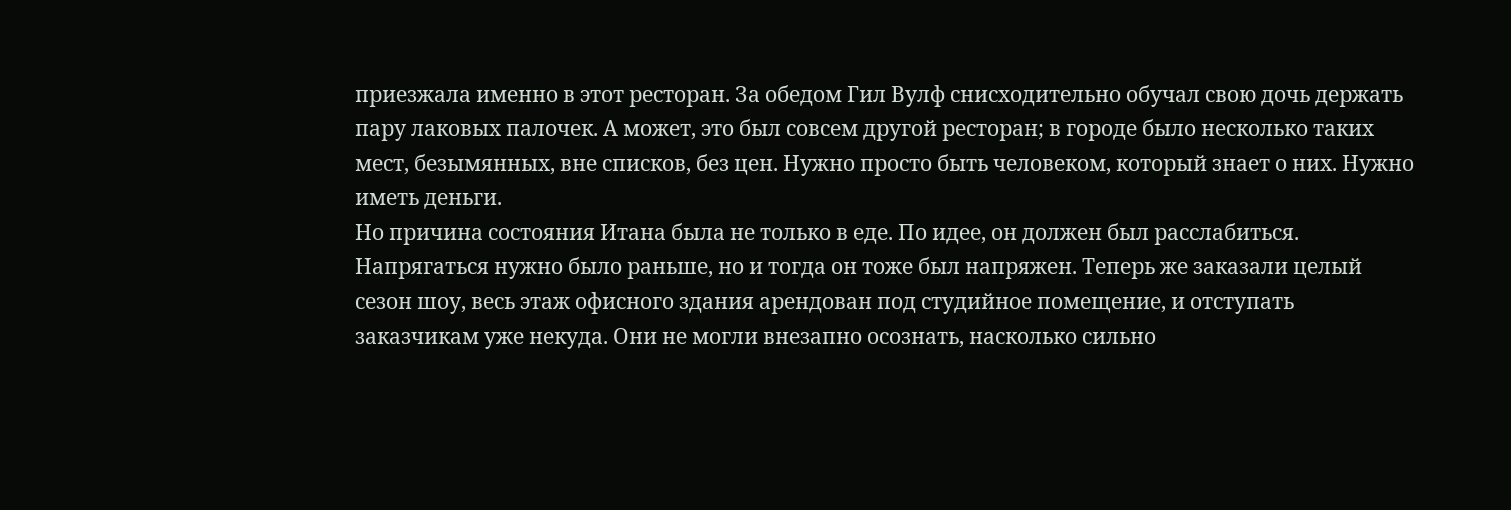приезжала именно в этот ресторан. За обедом Гил Вулф снисходительно обучал свою дочь держать пару лаковых палочек. А может, это был совсем другой ресторан; в городе было несколько таких мест, безымянных, вне списков, без цен. Нужно просто быть человеком, который знает о них. Нужно иметь деньги.
Но причина состояния Итана была не только в еде. По идее, он должен был расслабиться. Напрягаться нужно было раньше, но и тогда он тоже был напряжен. Теперь же заказали целый сезон шоу, весь этаж офисного здания арендован под студийное помещение, и отступать заказчикам уже некуда. Они не могли внезапно осознать, насколько сильно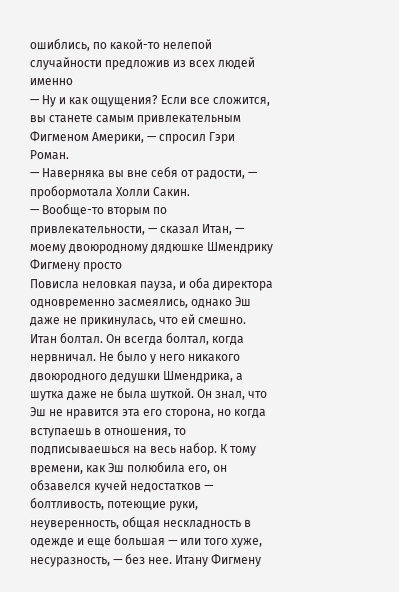ошиблись, по какой-то нелепой случайности предложив из всех людей именно
— Ну и как ощущения? Если все сложится, вы станете самым привлекательным Фигменом Америки, — спросил Гэри Роман.
— Наверняка вы вне себя от радости, — пробормотала Холли Сакин.
— Вообще-то вторым по привлекательности, — сказал Итан, — моему двоюродному дядюшке Шмендрику Фигмену просто
Повисла неловкая пауза, и оба директора одновременно засмеялись, однако Эш даже не прикинулась, что ей смешно. Итан болтал. Он всегда болтал, когда нервничал. Не было у него никакого двоюродного дедушки Шмендрика, а шутка даже не была шуткой. Он знал, что Эш не нравится эта его сторона, но когда вступаешь в отношения, то подписываешься на весь набор. К тому времени, как Эш полюбила его, он обзавелся кучей недостатков — болтливость, потеющие руки, неуверенность, общая нескладность в одежде и еще большая — или того хуже, несуразность, — без нее. Итану Фигмену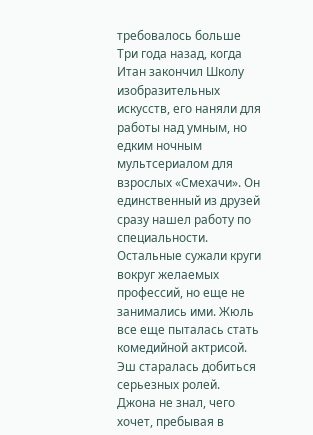требовалось больше
Три года назад, когда Итан закончил Школу изобразительных искусств, его наняли для работы над умным, но едким ночным мультсериалом для взрослых «Смехачи». Он единственный из друзей сразу нашел работу по специальности. Остальные сужали круги вокруг желаемых профессий, но еще не занимались ими. Жюль все еще пыталась стать комедийной актрисой. Эш старалась добиться серьезных ролей. Джона не знал, чего хочет, пребывая в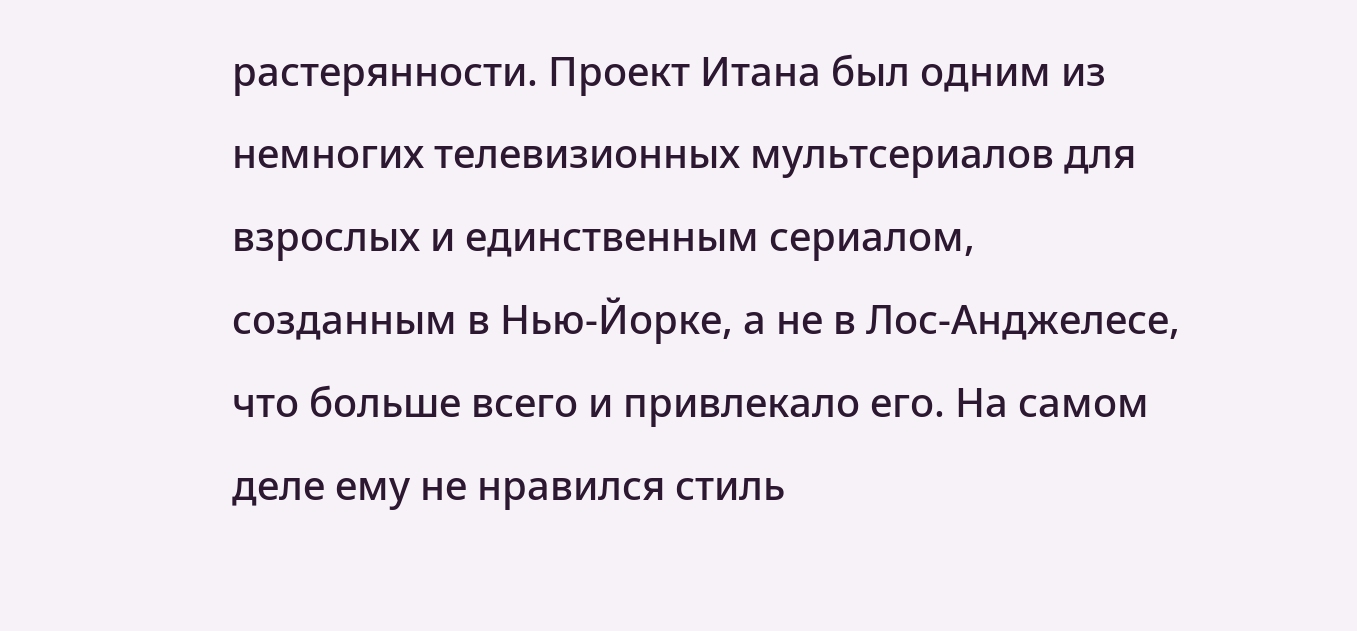растерянности. Проект Итана был одним из немногих телевизионных мультсериалов для взрослых и единственным сериалом, созданным в Нью-Йорке, а не в Лос-Анджелесе, что больше всего и привлекало его. На самом деле ему не нравился стиль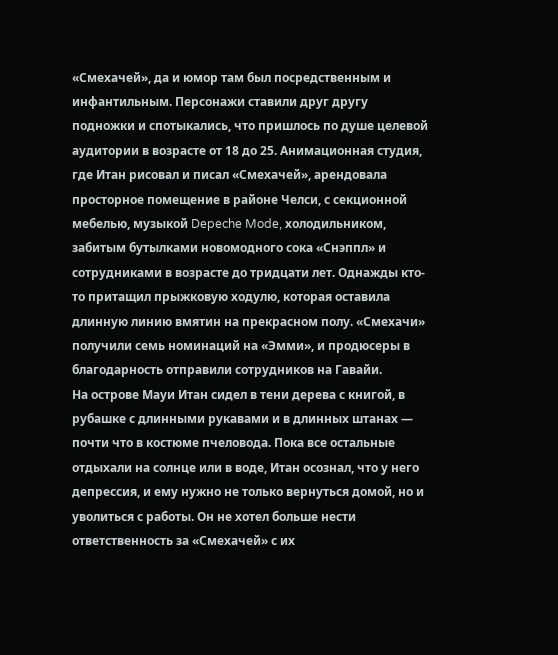«Смехачей», да и юмор там был посредственным и инфантильным. Персонажи ставили друг другу подножки и спотыкались, что пришлось по душе целевой аудитории в возрасте от 18 до 25. Анимационная студия, где Итан рисовал и писал «Смехачей», арендовала просторное помещение в районе Челси, с секционной мебелью, музыкой Depeche Mode, холодильником, забитым бутылками новомодного сока «Снэппл» и сотрудниками в возрасте до тридцати лет. Однажды кто-то притащил прыжковую ходулю, которая оставила длинную линию вмятин на прекрасном полу. «Смехачи» получили семь номинаций на «Эмми», и продюсеры в благодарность отправили сотрудников на Гавайи.
На острове Мауи Итан сидел в тени дерева с книгой, в рубашке с длинными рукавами и в длинных штанах — почти что в костюме пчеловода. Пока все остальные отдыхали на солнце или в воде, Итан осознал, что у него депрессия, и ему нужно не только вернуться домой, но и уволиться с работы. Он не хотел больше нести ответственность за «Смехачей» с их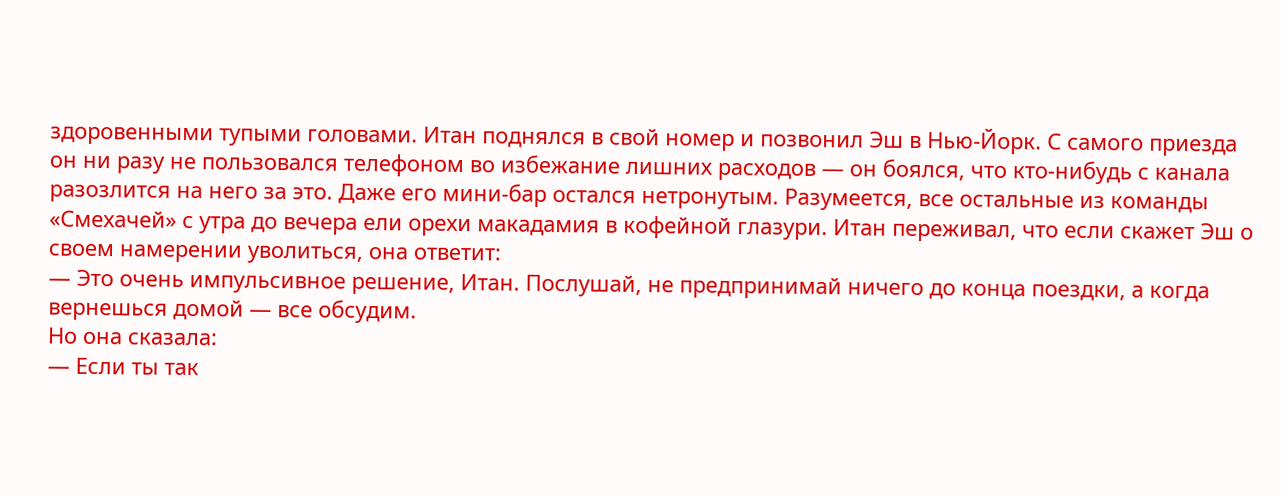здоровенными тупыми головами. Итан поднялся в свой номер и позвонил Эш в Нью-Йорк. С самого приезда он ни разу не пользовался телефоном во избежание лишних расходов — он боялся, что кто-нибудь с канала разозлится на него за это. Даже его мини-бар остался нетронутым. Разумеется, все остальные из команды «Смехачей» с утра до вечера ели орехи макадамия в кофейной глазури. Итан переживал, что если скажет Эш о своем намерении уволиться, она ответит:
— Это очень импульсивное решение, Итан. Послушай, не предпринимай ничего до конца поездки, а когда вернешься домой — все обсудим.
Но она сказала:
— Если ты так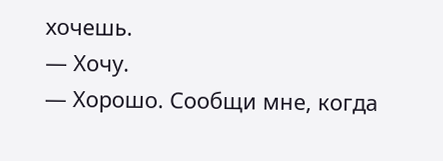хочешь.
— Хочу.
— Хорошо. Сообщи мне, когда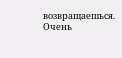возвращаешься. Очень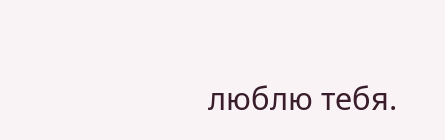люблю тебя.